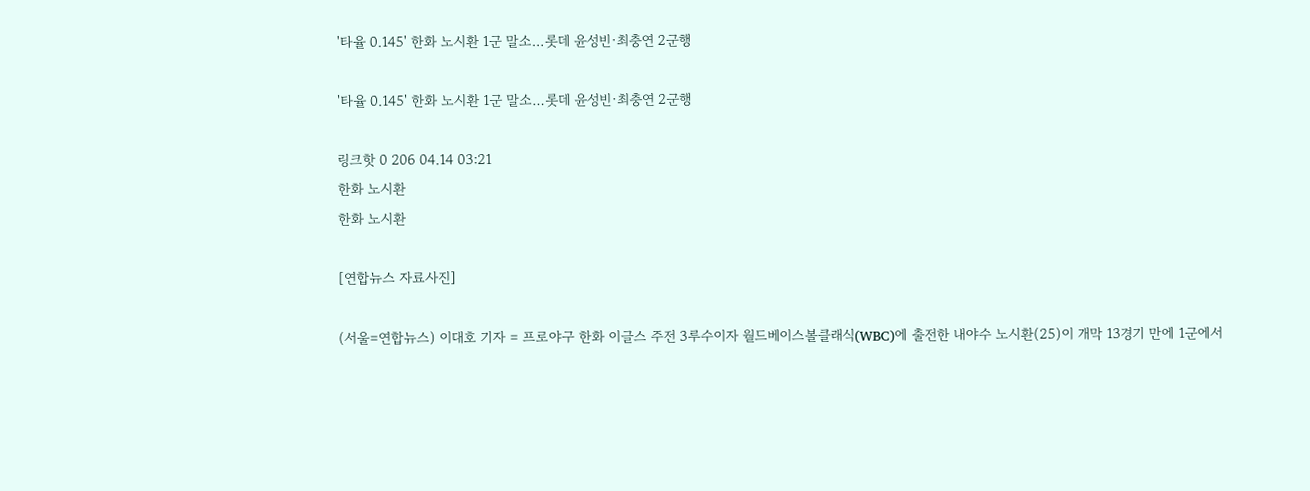'타율 0.145' 한화 노시환 1군 말소…롯데 윤성빈·최충연 2군행

'타율 0.145' 한화 노시환 1군 말소…롯데 윤성빈·최충연 2군행

링크핫 0 206 04.14 03:21
한화 노시환
한화 노시환

[연합뉴스 자료사진]

(서울=연합뉴스) 이대호 기자 = 프로야구 한화 이글스 주전 3루수이자 월드베이스볼클래식(WBC)에 출전한 내야수 노시환(25)이 개막 13경기 만에 1군에서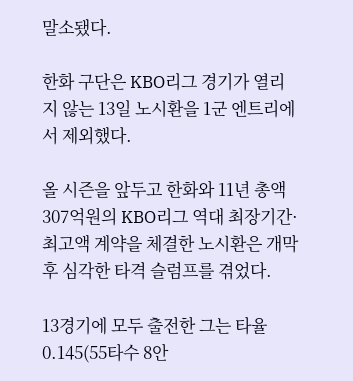말소됐다.

한화 구단은 KBO리그 경기가 열리지 않는 13일 노시환을 1군 엔트리에서 제외했다.

올 시즌을 앞두고 한화와 11년 총액 307억원의 KBO리그 역대 최장기간·최고액 계약을 체결한 노시환은 개막 후 심각한 타격 슬럼프를 겪었다.

13경기에 모두 출전한 그는 타율 0.145(55타수 8안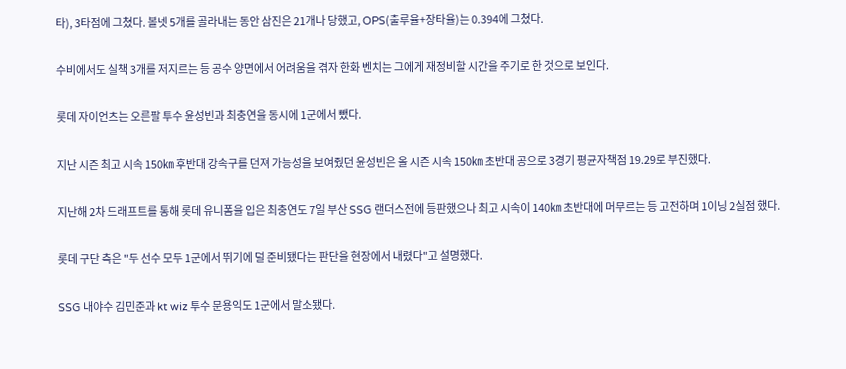타), 3타점에 그쳤다. 볼넷 5개를 골라내는 동안 삼진은 21개나 당했고, OPS(출루율+장타율)는 0.394에 그쳤다.

수비에서도 실책 3개를 저지르는 등 공수 양면에서 어려움을 겪자 한화 벤치는 그에게 재정비할 시간을 주기로 한 것으로 보인다.

롯데 자이언츠는 오른팔 투수 윤성빈과 최충연을 동시에 1군에서 뺐다.

지난 시즌 최고 시속 150㎞ 후반대 강속구를 던져 가능성을 보여줬던 윤성빈은 올 시즌 시속 150㎞ 초반대 공으로 3경기 평균자책점 19.29로 부진했다.

지난해 2차 드래프트를 통해 롯데 유니폼을 입은 최충연도 7일 부산 SSG 랜더스전에 등판했으나 최고 시속이 140㎞ 초반대에 머무르는 등 고전하며 1이닝 2실점 했다.

롯데 구단 측은 "두 선수 모두 1군에서 뛰기에 덜 준비됐다는 판단을 현장에서 내렸다"고 설명했다.

SSG 내야수 김민준과 kt wiz 투수 문용익도 1군에서 말소됐다.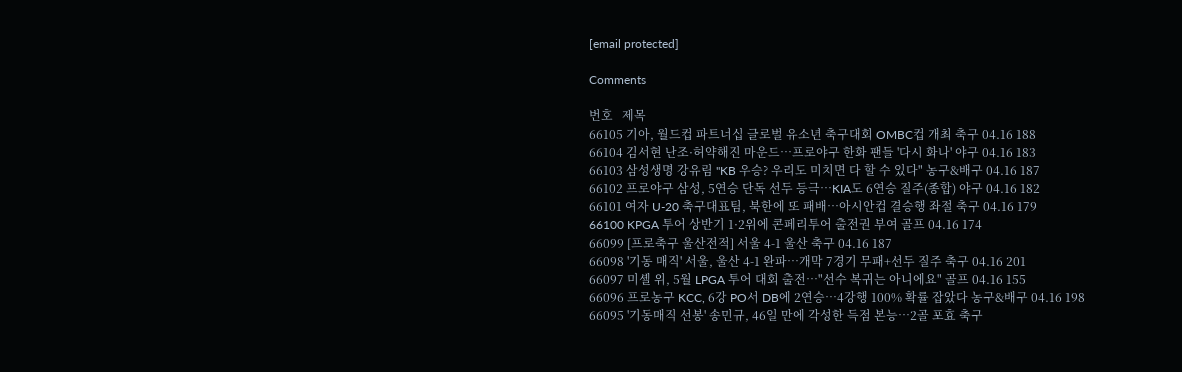[email protected]

Comments

번호   제목
66105 기아, 월드컵 파트너십 글로벌 유소년 축구대회 OMBC컵 개최 축구 04.16 188
66104 김서현 난조·허약해진 마운드…프로야구 한화 팬들 '다시 화나' 야구 04.16 183
66103 삼성생명 강유림 "KB 우승? 우리도 미치면 다 할 수 있다" 농구&배구 04.16 187
66102 프로야구 삼성, 5연승 단독 선두 등극…KIA도 6연승 질주(종합) 야구 04.16 182
66101 여자 U-20 축구대표팀, 북한에 또 패배…아시안컵 결승행 좌절 축구 04.16 179
66100 KPGA 투어 상반기 1·2위에 콘페리투어 출전권 부여 골프 04.16 174
66099 [프로축구 울산전적] 서울 4-1 울산 축구 04.16 187
66098 '기동 매직' 서울, 울산 4-1 완파…개막 7경기 무패+선두 질주 축구 04.16 201
66097 미셸 위, 5월 LPGA 투어 대회 출전…"선수 복귀는 아니에요" 골프 04.16 155
66096 프로농구 KCC, 6강 PO서 DB에 2연승…4강행 100% 확률 잡았다 농구&배구 04.16 198
66095 '기동매직 선봉' 송민규, 46일 만에 각성한 득점 본능…2골 포효 축구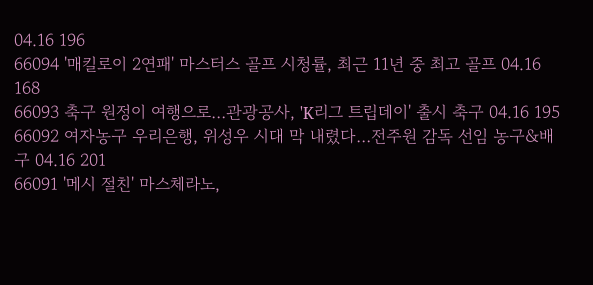04.16 196
66094 '매킬로이 2연패' 마스터스 골프 시청률, 최근 11년 중 최고 골프 04.16 168
66093 축구 원정이 여행으로…관광공사, 'K리그 트립데이' 출시 축구 04.16 195
66092 여자농구 우리은행, 위성우 시대 막 내렸다…전주원 감독 선임 농구&배구 04.16 201
66091 '메시 절친' 마스체라노,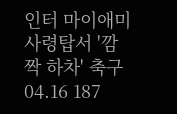인터 마이애미 사령탑서 '깜짝 하차' 축구 04.16 187